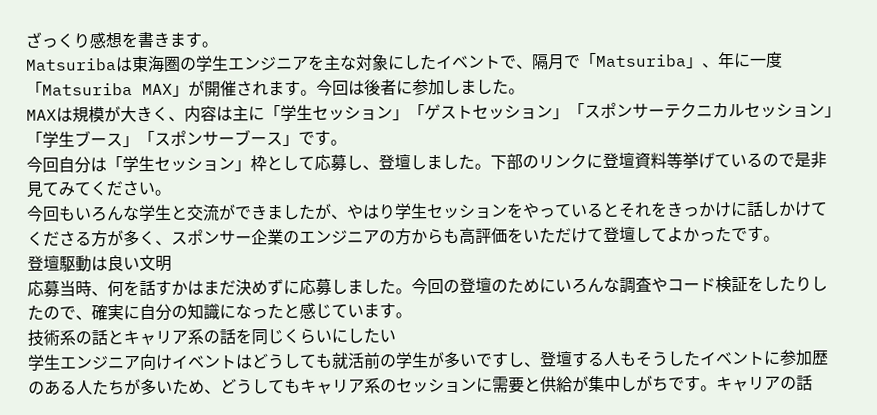ざっくり感想を書きます。
Matsuribaは東海圏の学生エンジニアを主な対象にしたイベントで、隔月で「Matsuriba」、年に一度「Matsuriba MAX」が開催されます。今回は後者に参加しました。
MAXは規模が大きく、内容は主に「学生セッション」「ゲストセッション」「スポンサーテクニカルセッション」「学生ブース」「スポンサーブース」です。
今回自分は「学生セッション」枠として応募し、登壇しました。下部のリンクに登壇資料等挙げているので是非見てみてください。
今回もいろんな学生と交流ができましたが、やはり学生セッションをやっているとそれをきっかけに話しかけてくださる方が多く、スポンサー企業のエンジニアの方からも高評価をいただけて登壇してよかったです。
登壇駆動は良い文明
応募当時、何を話すかはまだ決めずに応募しました。今回の登壇のためにいろんな調査やコード検証をしたりしたので、確実に自分の知識になったと感じています。
技術系の話とキャリア系の話を同じくらいにしたい
学生エンジニア向けイベントはどうしても就活前の学生が多いですし、登壇する人もそうしたイベントに参加歴のある人たちが多いため、どうしてもキャリア系のセッションに需要と供給が集中しがちです。キャリアの話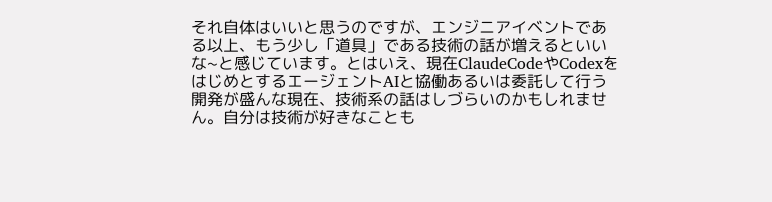それ自体はいいと思うのですが、エンジニアイベントである以上、もう少し「道具」である技術の話が増えるといいな~と感じています。とはいえ、現在ClaudeCodeやCodexをはじめとするエージェントAIと協働あるいは委託して行う開発が盛んな現在、技術系の話はしづらいのかもしれません。自分は技術が好きなことも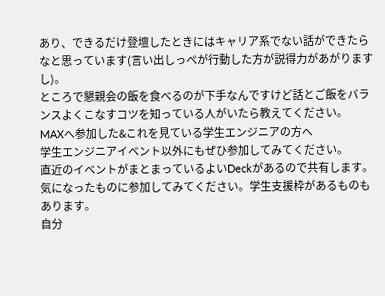あり、できるだけ登壇したときにはキャリア系でない話ができたらなと思っています(言い出しっぺが行動した方が説得力があがりますし)。
ところで懇親会の飯を食べるのが下手なんですけど話とご飯をバランスよくこなすコツを知っている人がいたら教えてください。
MAXへ参加した&これを見ている学生エンジニアの方へ
学生エンジニアイベント以外にもぜひ参加してみてください。
直近のイベントがまとまっているよいDeckがあるので共有します。気になったものに参加してみてください。学生支援枠があるものもあります。
自分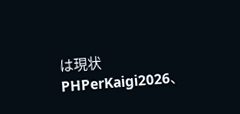は現状PHPerKaigi2026、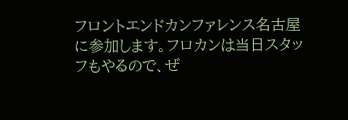フロントエンドカンファレンス名古屋に参加します。フロカンは当日スタッフもやるので、ぜ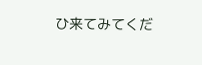ひ来てみてくだ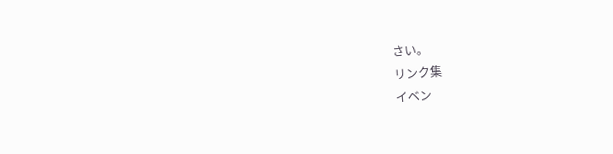さい。
リンク集
イベン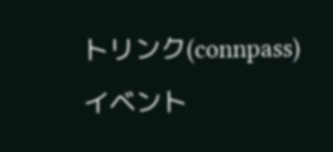トリンク(connpass)
イベント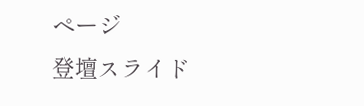ページ
登壇スライド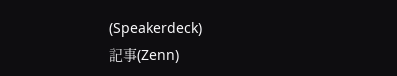(Speakerdeck)
記事(Zenn)